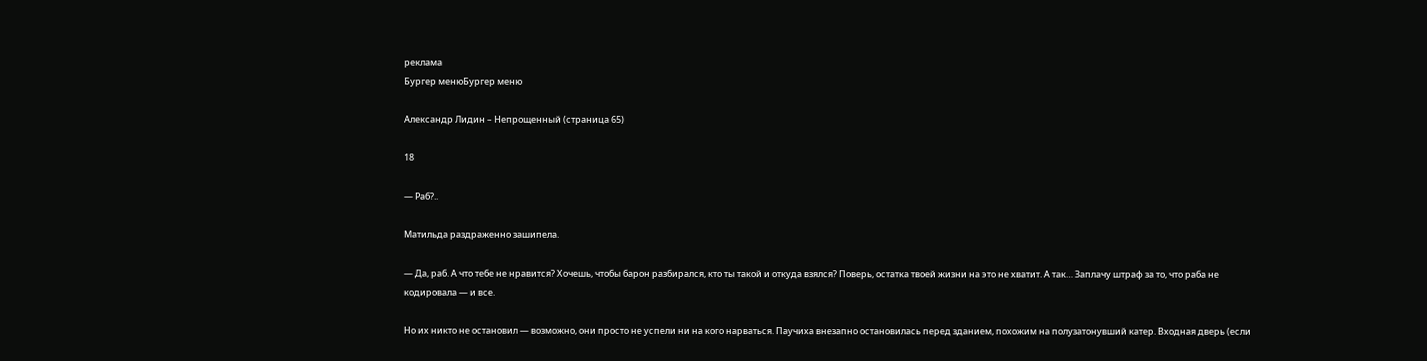реклама
Бургер менюБургер меню

Александр Лидин – Непрощенный (страница 65)

18

— Раб?..

Матильда раздраженно зашипела.

— Да, раб. А что тебе не нравится? Хочешь, чтобы барон разбирался, кто ты такой и откуда взялся? Поверь, остатка твоей жизни на это не хватит. А так… Заплачу штраф за то, что раба не кодировала — и все.

Но их никто не остановил — возможно, они просто не успели ни на кого нарваться. Паучиха внезапно остановилась перед зданием, похожим на полузатонувший катер. Входная дверь (если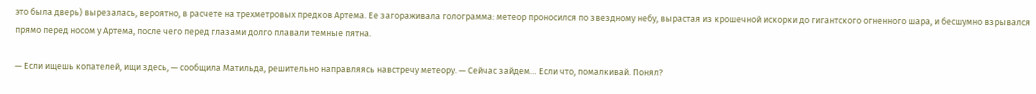это была дверь) вырезалась, вероятно, в расчете на трехметровых предков Артема. Ее загораживала голограмма: метеор проносился по звездному небу, вырастая из крошечной искорки до гигантского огненного шара, и бесшумно взрывался прямо перед носом у Артема, после чего перед глазами долго плавали темные пятна.

— Если ищешь копателей, ищи здесь, — сообщила Матильда, решительно направляясь навстречу метеору. — Сейчас зайдем… Если что, помалкивай. Понял?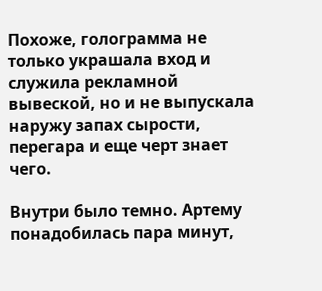Похоже, голограмма не только украшала вход и служила рекламной вывеской, но и не выпускала наружу запах сырости, перегара и еще черт знает чего.

Внутри было темно. Артему понадобилась пара минут,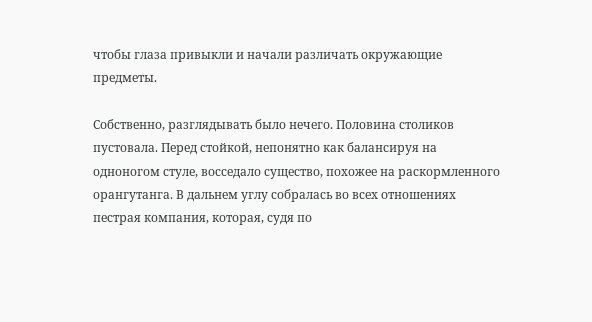чтобы глаза привыкли и начали различать окружающие предметы.

Собственно, разглядывать было нечего. Половина столиков пустовала. Перед стойкой, непонятно как балансируя на одноногом стуле, восседало существо, похожее на раскормленного орангутанга. В дальнем углу собралась во всех отношениях пестрая компания, которая, судя по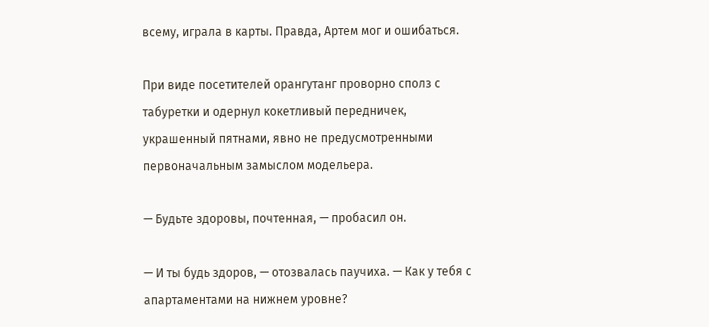всему, играла в карты. Правда, Артем мог и ошибаться.

При виде посетителей орангутанг проворно сполз с табуретки и одернул кокетливый передничек, украшенный пятнами, явно не предусмотренными первоначальным замыслом модельера.

— Будьте здоровы, почтенная, — пробасил он.

— И ты будь здоров, — отозвалась паучиха. — Как у тебя с апартаментами на нижнем уровне?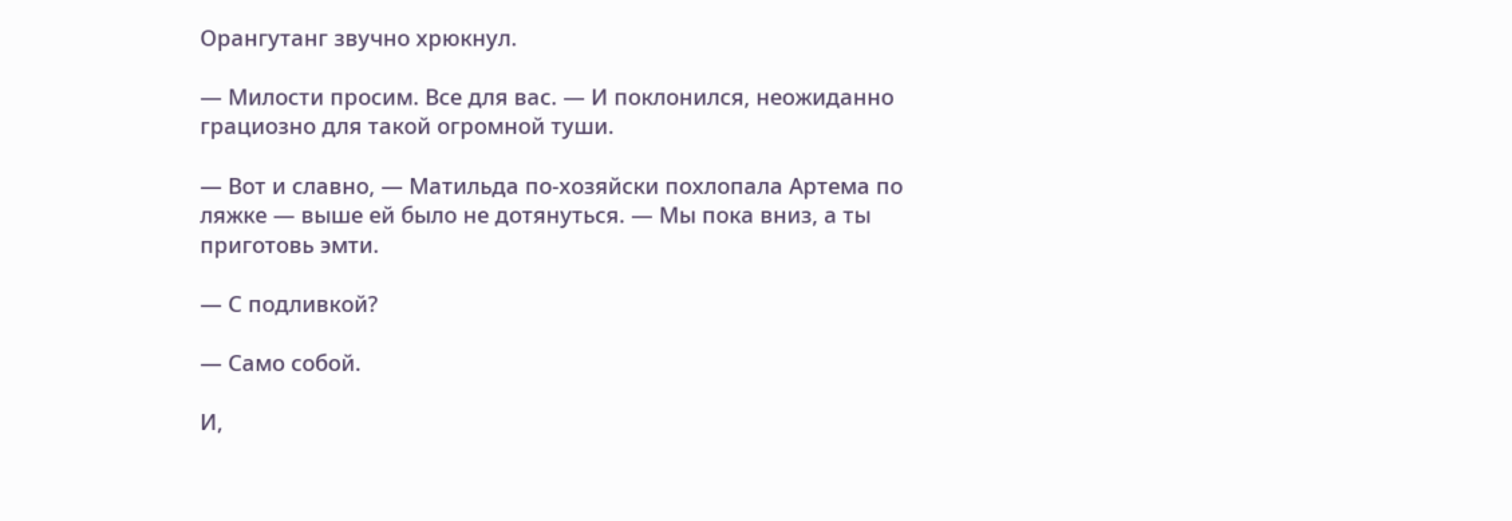Орангутанг звучно хрюкнул.

— Милости просим. Все для вас. — И поклонился, неожиданно грациозно для такой огромной туши.

— Вот и славно, — Матильда по-хозяйски похлопала Артема по ляжке — выше ей было не дотянуться. — Мы пока вниз, а ты приготовь эмти.

— С подливкой?

— Само собой.

И,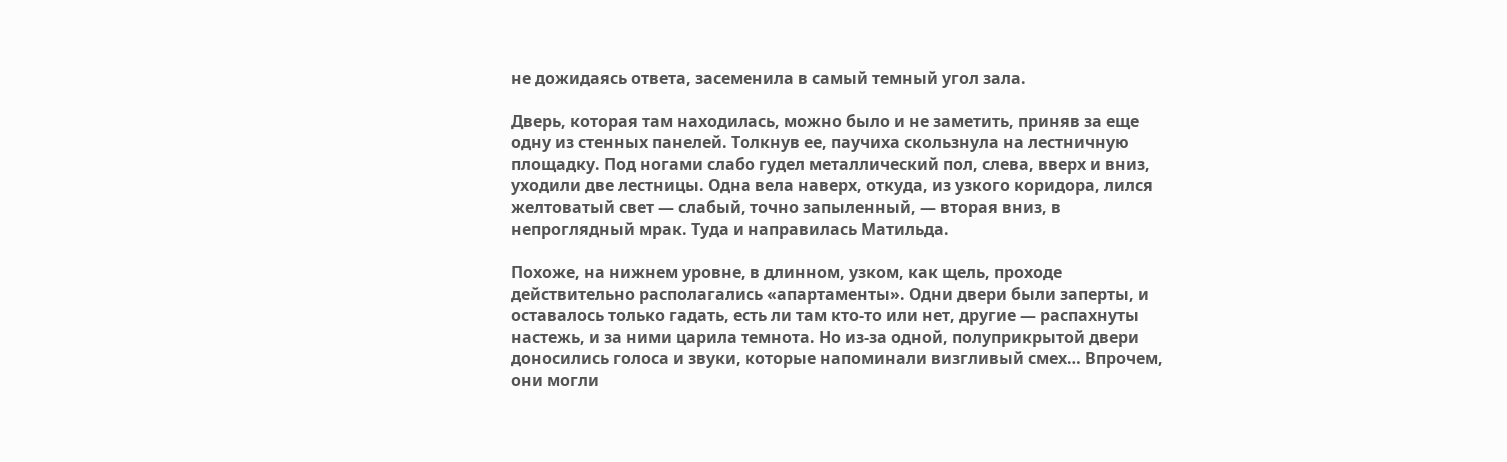не дожидаясь ответа, засеменила в самый темный угол зала.

Дверь, которая там находилась, можно было и не заметить, приняв за еще одну из стенных панелей. Толкнув ее, паучиха скользнула на лестничную площадку. Под ногами слабо гудел металлический пол, слева, вверх и вниз, уходили две лестницы. Одна вела наверх, откуда, из узкого коридора, лился желтоватый свет — слабый, точно запыленный, — вторая вниз, в непроглядный мрак. Туда и направилась Матильда.

Похоже, на нижнем уровне, в длинном, узком, как щель, проходе действительно располагались «апартаменты». Одни двери были заперты, и оставалось только гадать, есть ли там кто-то или нет, другие — распахнуты настежь, и за ними царила темнота. Но из-за одной, полуприкрытой двери доносились голоса и звуки, которые напоминали визгливый смех… Впрочем, они могли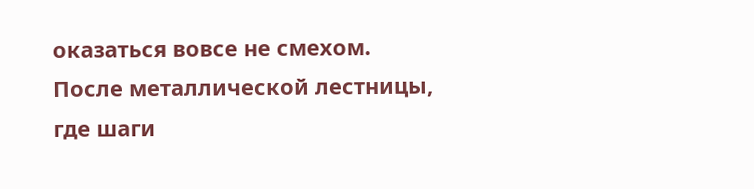оказаться вовсе не смехом. После металлической лестницы, где шаги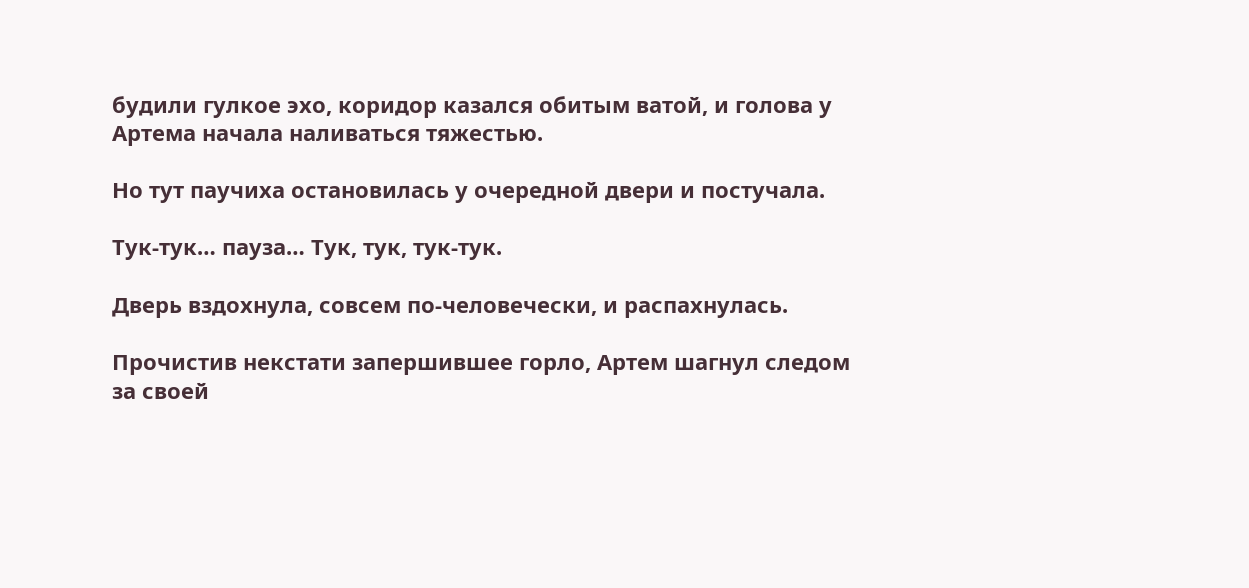будили гулкое эхо, коридор казался обитым ватой, и голова у Артема начала наливаться тяжестью.

Но тут паучиха остановилась у очередной двери и постучала.

Тук-тук… пауза… Тук, тук, тук-тук.

Дверь вздохнула, совсем по-человечески, и распахнулась.

Прочистив некстати запершившее горло, Артем шагнул следом за своей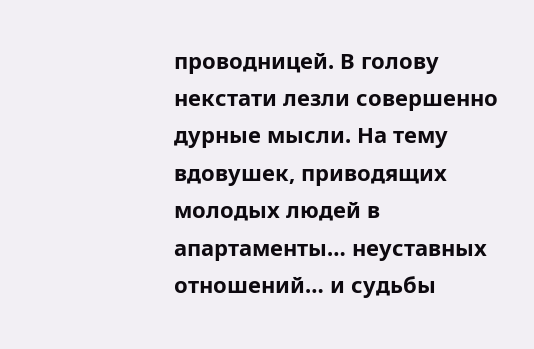проводницей. В голову некстати лезли совершенно дурные мысли. На тему вдовушек, приводящих молодых людей в апартаменты… неуставных отношений… и судьбы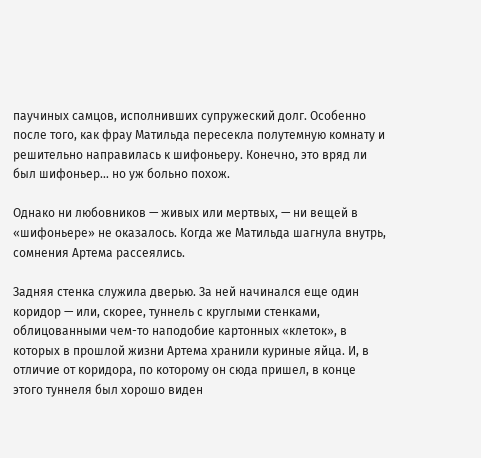паучиных самцов, исполнивших супружеский долг. Особенно после того, как фрау Матильда пересекла полутемную комнату и решительно направилась к шифоньеру. Конечно, это вряд ли был шифоньер… но уж больно похож.

Однако ни любовников — живых или мертвых, — ни вещей в «шифоньере» не оказалось. Когда же Матильда шагнула внутрь, сомнения Артема рассеялись.

Задняя стенка служила дверью. За ней начинался еще один коридор — или, скорее, туннель с круглыми стенками, облицованными чем-то наподобие картонных «клеток», в которых в прошлой жизни Артема хранили куриные яйца. И, в отличие от коридора, по которому он сюда пришел, в конце этого туннеля был хорошо виден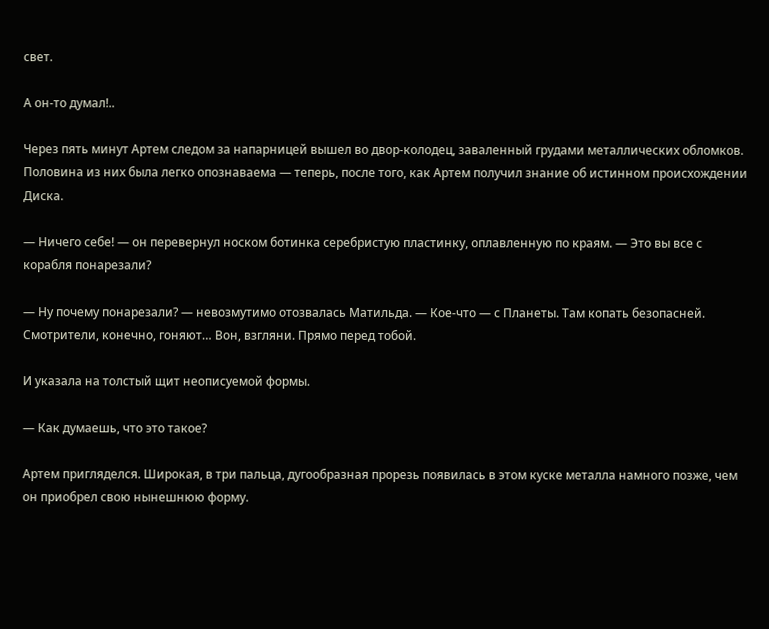свет.

А он-то думал!..

Через пять минут Артем следом за напарницей вышел во двор-колодец, заваленный грудами металлических обломков. Половина из них была легко опознаваема — теперь, после того, как Артем получил знание об истинном происхождении Диска.

— Ничего себе! — он перевернул носком ботинка серебристую пластинку, оплавленную по краям. — Это вы все с корабля понарезали?

— Ну почему понарезали? — невозмутимо отозвалась Матильда. — Кое-что — с Планеты. Там копать безопасней. Смотрители, конечно, гоняют… Вон, взгляни. Прямо перед тобой.

И указала на толстый щит неописуемой формы.

— Как думаешь, что это такое?

Артем пригляделся. Широкая, в три пальца, дугообразная прорезь появилась в этом куске металла намного позже, чем он приобрел свою нынешнюю форму.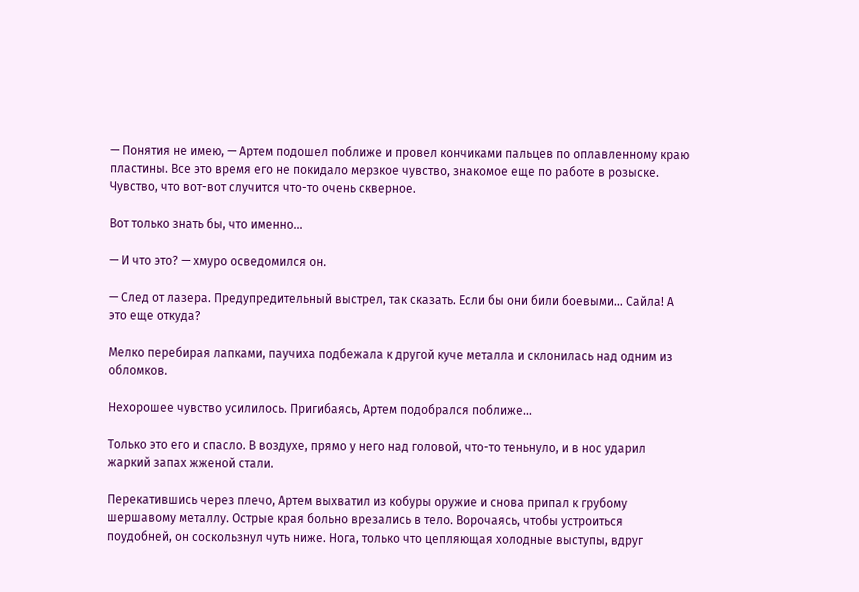— Понятия не имею, — Артем подошел поближе и провел кончиками пальцев по оплавленному краю пластины. Все это время его не покидало мерзкое чувство, знакомое еще по работе в розыске. Чувство, что вот-вот случится что-то очень скверное.

Вот только знать бы, что именно…

— И что это? — хмуро осведомился он.

— След от лазера. Предупредительный выстрел, так сказать. Если бы они били боевыми… Сайла! А это еще откуда?

Мелко перебирая лапками, паучиха подбежала к другой куче металла и склонилась над одним из обломков.

Нехорошее чувство усилилось. Пригибаясь, Артем подобрался поближе…

Только это его и спасло. В воздухе, прямо у него над головой, что-то теньнуло, и в нос ударил жаркий запах жженой стали.

Перекатившись через плечо, Артем выхватил из кобуры оружие и снова припал к грубому шершавому металлу. Острые края больно врезались в тело. Ворочаясь, чтобы устроиться поудобней, он соскользнул чуть ниже. Нога, только что цепляющая холодные выступы, вдруг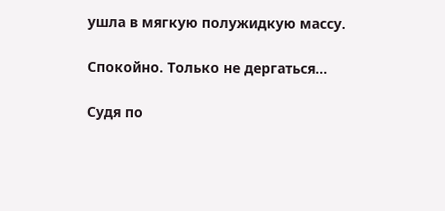ушла в мягкую полужидкую массу.

Спокойно. Только не дергаться…

Судя по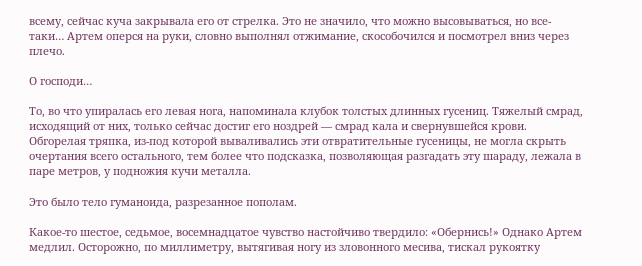всему, сейчас куча закрывала его от стрелка. Это не значило, что можно высовываться, но все-таки… Артем оперся на руки, словно выполнял отжимание, скособочился и посмотрел вниз через плечо.

О господи…

То, во что упиралась его левая нога, напоминала клубок толстых длинных гусениц. Тяжелый смрад, исходящий от них, только сейчас достиг его ноздрей — смрад кала и свернувшейся крови. Обгорелая тряпка, из-под которой вываливались эти отвратительные гусеницы, не могла скрыть очертания всего остального, тем более что подсказка, позволяющая разгадать эту шараду, лежала в паре метров, у подножия кучи металла.

Это было тело гуманоида, разрезанное пополам.

Какое-то шестое, седьмое, восемнадцатое чувство настойчиво твердило: «Обернись!» Однако Артем медлил. Осторожно, по миллиметру, вытягивая ногу из зловонного месива, тискал рукоятку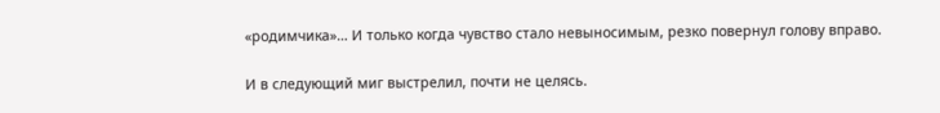«родимчика»… И только когда чувство стало невыносимым, резко повернул голову вправо.

И в следующий миг выстрелил, почти не целясь.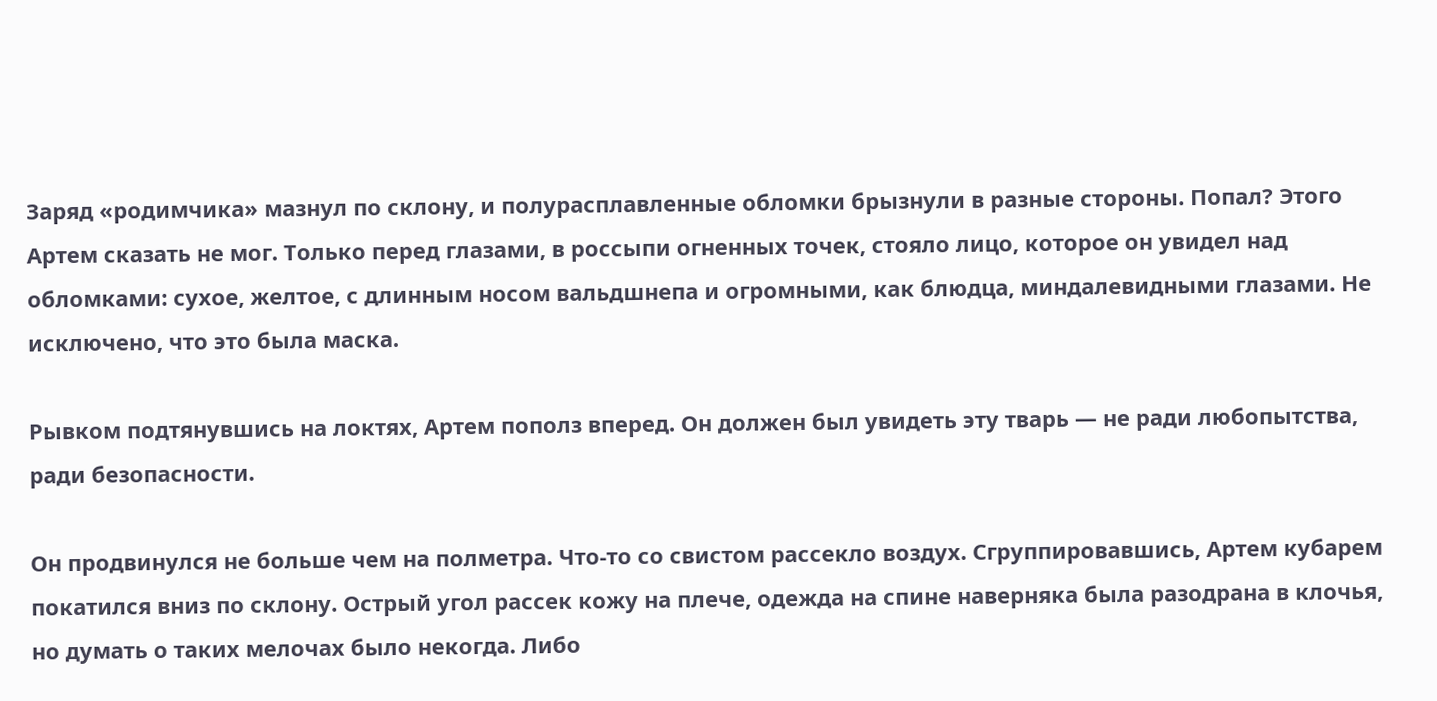Заряд «родимчика» мазнул по склону, и полурасплавленные обломки брызнули в разные стороны. Попал? Этого Артем сказать не мог. Только перед глазами, в россыпи огненных точек, стояло лицо, которое он увидел над обломками: сухое, желтое, с длинным носом вальдшнепа и огромными, как блюдца, миндалевидными глазами. Не исключено, что это была маска.

Рывком подтянувшись на локтях, Артем пополз вперед. Он должен был увидеть эту тварь — не ради любопытства, ради безопасности.

Он продвинулся не больше чем на полметра. Что-то со свистом рассекло воздух. Сгруппировавшись, Артем кубарем покатился вниз по склону. Острый угол рассек кожу на плече, одежда на спине наверняка была разодрана в клочья, но думать о таких мелочах было некогда. Либо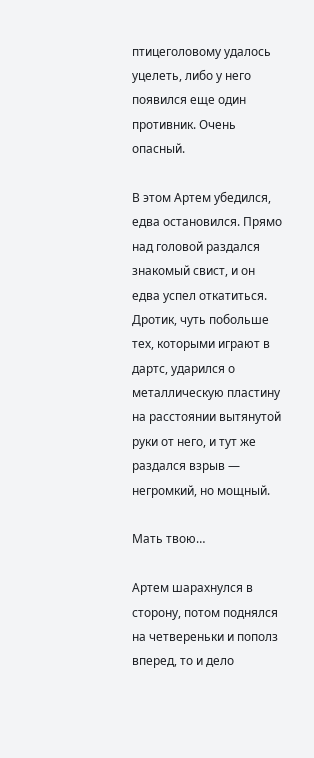птицеголовому удалось уцелеть, либо у него появился еще один противник. Очень опасный.

В этом Артем убедился, едва остановился. Прямо над головой раздался знакомый свист, и он едва успел откатиться. Дротик, чуть побольше тех, которыми играют в дартс, ударился о металлическую пластину на расстоянии вытянутой руки от него, и тут же раздался взрыв — негромкий, но мощный.

Мать твою…

Артем шарахнулся в сторону, потом поднялся на четвереньки и пополз вперед, то и дело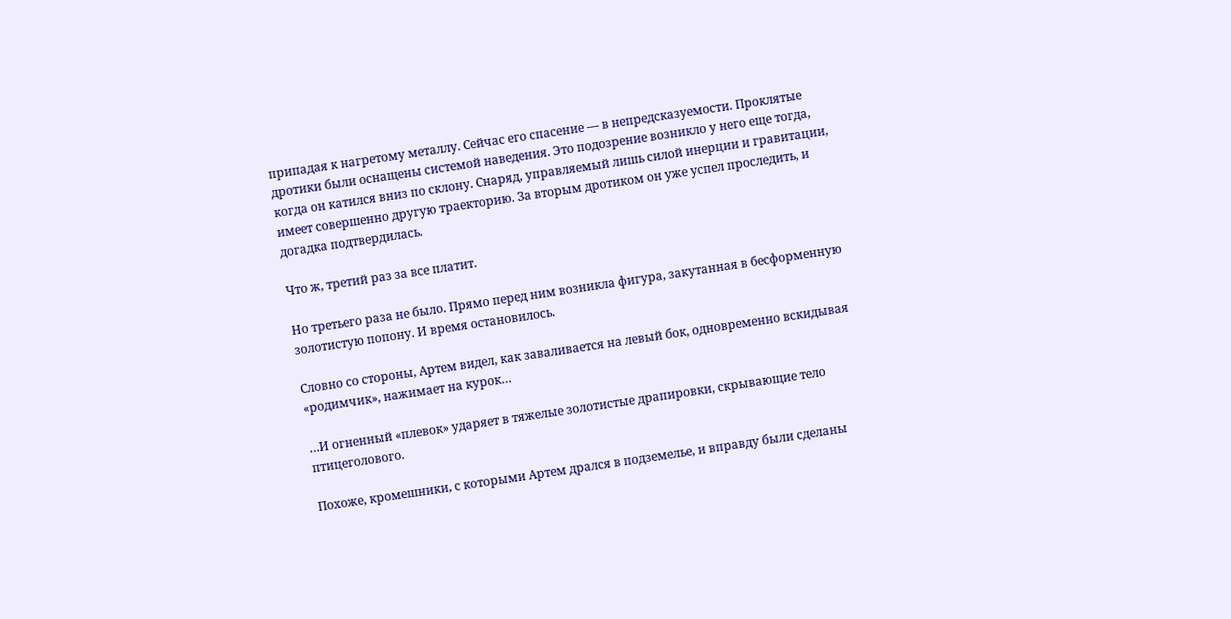припадая к нагретому металлу. Сейчас его спасение — в непредсказуемости. Проклятые дротики были оснащены системой наведения. Это подозрение возникло у него еще тогда, когда он катился вниз по склону. Снаряд, управляемый лишь силой инерции и гравитации, имеет совершенно другую траекторию. За вторым дротиком он уже успел проследить, и догадка подтвердилась.

Что ж, третий раз за все платит.

Но третьего раза не было. Прямо перед ним возникла фигура, закутанная в бесформенную золотистую попону. И время остановилось.

Словно со стороны, Артем видел, как заваливается на левый бок, одновременно вскидывая «родимчик», нажимает на курок…

…И огненный «плевок» ударяет в тяжелые золотистые драпировки, скрывающие тело птицеголового.

Похоже, кромешники, с которыми Артем дрался в подземелье, и вправду были сделаны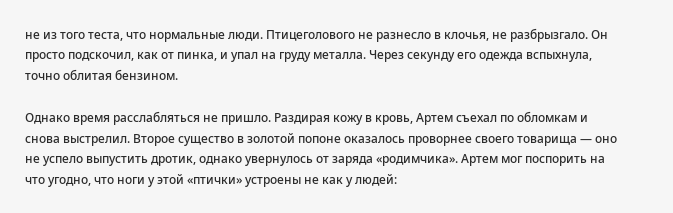не из того теста, что нормальные люди. Птицеголового не разнесло в клочья, не разбрызгало. Он просто подскочил, как от пинка, и упал на груду металла. Через секунду его одежда вспыхнула, точно облитая бензином.

Однако время расслабляться не пришло. Раздирая кожу в кровь, Артем съехал по обломкам и снова выстрелил. Второе существо в золотой попоне оказалось проворнее своего товарища — оно не успело выпустить дротик, однако увернулось от заряда «родимчика». Артем мог поспорить на что угодно, что ноги у этой «птички» устроены не как у людей: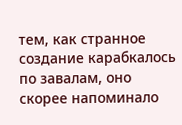тем, как странное создание карабкалось по завалам, оно скорее напоминало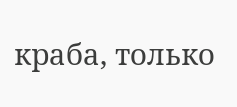краба, только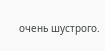очень шустрого.